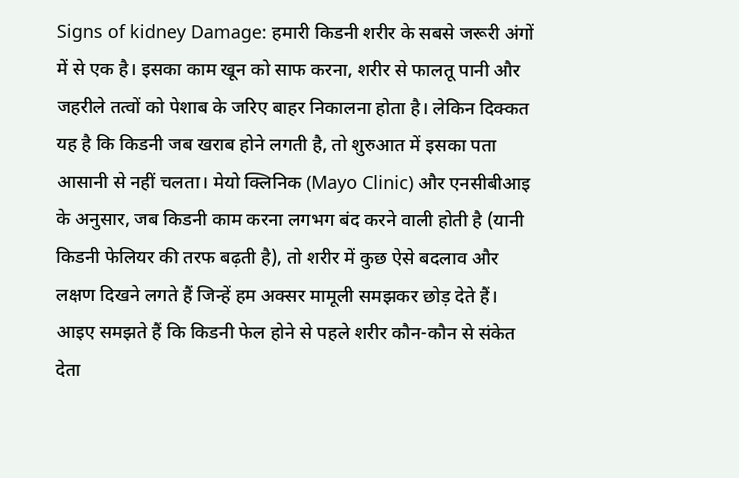Signs of kidney Damage: हमारी किडनी शरीर के सबसे जरूरी अंगों में से एक है। इसका काम खून को साफ करना, शरीर से फालतू पानी और जहरीले तत्वों को पेशाब के जरिए बाहर निकालना होता है। लेकिन दिक्कत यह है कि किडनी जब खराब होने लगती है, तो शुरुआत में इसका पता आसानी से नहीं चलता। मेयो क्लिनिक (Mayo Clinic) और एनसीबीआइ के अनुसार, जब किडनी काम करना लगभग बंद करने वाली होती है (यानी किडनी फेलियर की तरफ बढ़ती है), तो शरीर में कुछ ऐसे बदलाव और लक्षण दिखने लगते हैं जिन्हें हम अक्सर मामूली समझकर छोड़ देते हैं। आइए समझते हैं कि किडनी फेल होने से पहले शरीर कौन-कौन से संकेत देता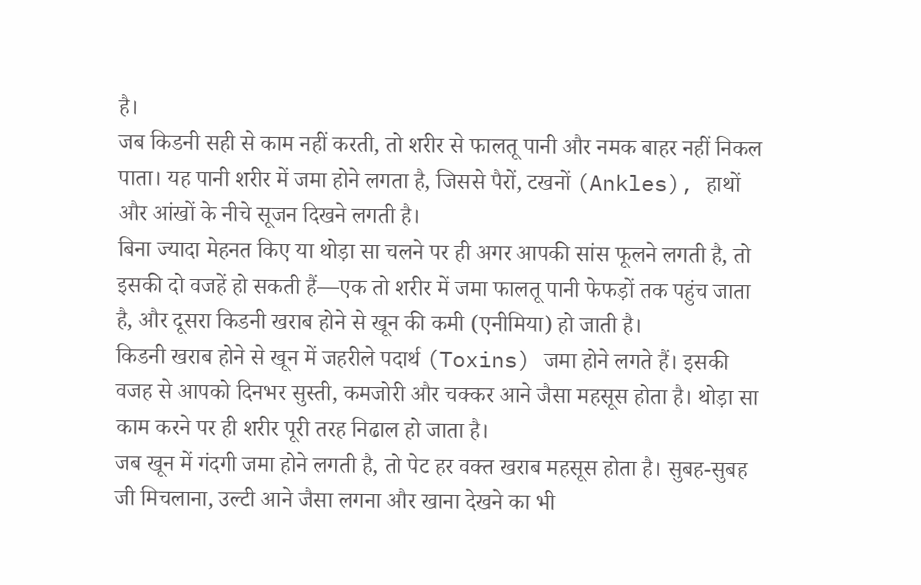है।
जब किडनी सही से काम नहीं करती, तो शरीर से फालतू पानी और नमक बाहर नहीं निकल पाता। यह पानी शरीर में जमा होने लगता है, जिससे पैरों, टखनों (Ankles), हाथों और आंखों के नीचे सूजन दिखने लगती है।
बिना ज्यादा मेहनत किए या थोड़ा सा चलने पर ही अगर आपकी सांस फूलने लगती है, तो इसकी दो वजहें हो सकती हैं—एक तो शरीर में जमा फालतू पानी फेफड़ों तक पहुंच जाता है, और दूसरा किडनी खराब होने से खून की कमी (एनीमिया) हो जाती है।
किडनी खराब होने से खून में जहरीले पदार्थ (Toxins) जमा होने लगते हैं। इसकी वजह से आपको दिनभर सुस्ती, कमजोरी और चक्कर आने जैसा महसूस होता है। थोड़ा सा काम करने पर ही शरीर पूरी तरह निढाल हो जाता है।
जब खून में गंदगी जमा होने लगती है, तो पेट हर वक्त खराब महसूस होता है। सुबह-सुबह जी मिचलाना, उल्टी आने जैसा लगना और खाना देखने का भी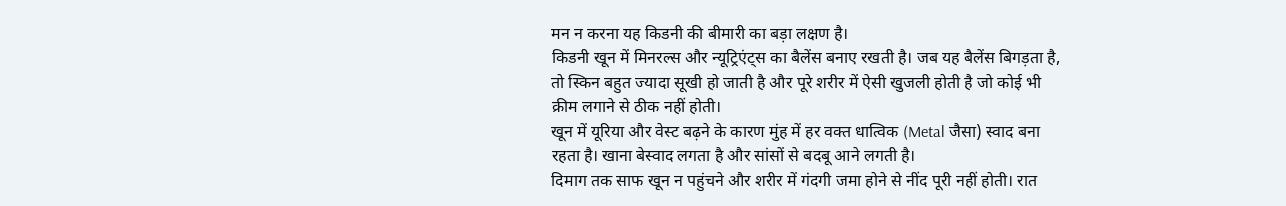मन न करना यह किडनी की बीमारी का बड़ा लक्षण है।
किडनी खून में मिनरल्स और न्यूट्रिएंट्स का बैलेंस बनाए रखती है। जब यह बैलेंस बिगड़ता है, तो स्किन बहुत ज्यादा सूखी हो जाती है और पूरे शरीर में ऐसी खुजली होती है जो कोई भी क्रीम लगाने से ठीक नहीं होती।
खून में यूरिया और वेस्ट बढ़ने के कारण मुंह में हर वक्त धात्विक (Metal जैसा) स्वाद बना रहता है। खाना बेस्वाद लगता है और सांसों से बदबू आने लगती है।
दिमाग तक साफ खून न पहुंचने और शरीर में गंदगी जमा होने से नींद पूरी नहीं होती। रात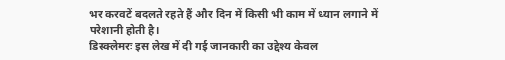भर करवटें बदलते रहते हैं और दिन में किसी भी काम में ध्यान लगाने में परेशानी होती है।
डिस्क्लेमरः इस लेख में दी गई जानकारी का उद्देश्य केवल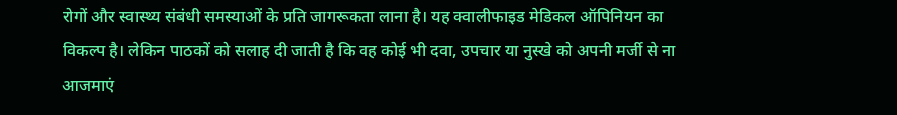रोगों और स्वास्थ्य संबंधी समस्याओं के प्रति जागरूकता लाना है। यह क्वालीफाइड मेडिकल ऑपिनियन का विकल्प है। लेकिन पाठकों को सलाह दी जाती है कि वह कोई भी दवा, उपचार या नुस्खे को अपनी मर्जी से ना आजमाएं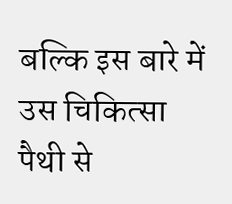बल्कि इस बारे में उस चिकित्सा पैथी से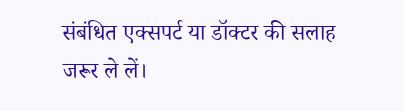संबंधित एक्सपर्ट या डॉक्टर की सलाह जरूर ले लें।